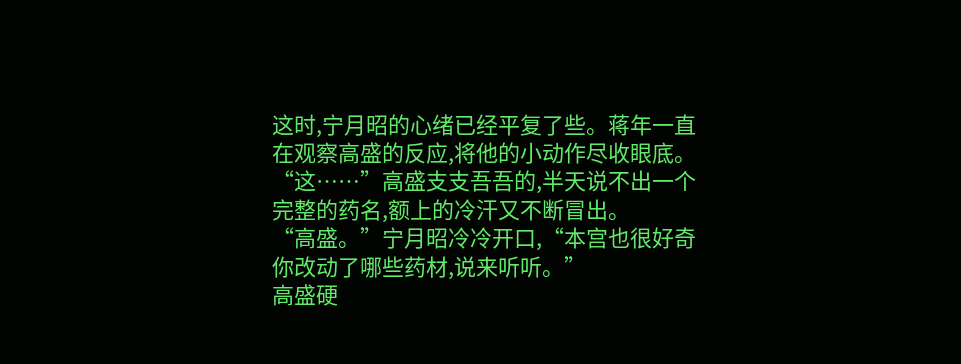这时,宁月昭的心绪已经平复了些。蒋年一直在观察高盛的反应,将他的小动作尽收眼底。
“这……”高盛支支吾吾的,半天说不出一个完整的药名,额上的冷汗又不断冒出。
“高盛。”宁月昭冷冷开口,“本宫也很好奇你改动了哪些药材,说来听听。”
高盛硬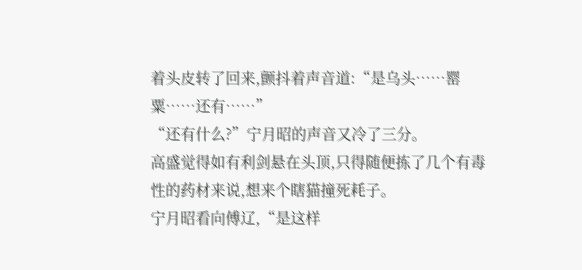着头皮转了回来,颤抖着声音道:“是乌头……罂粟……还有……”
“还有什么?”宁月昭的声音又冷了三分。
高盛觉得如有利剑悬在头顶,只得随便拣了几个有毒性的药材来说,想来个瞎猫撞死耗子。
宁月昭看向傅辽,“是这样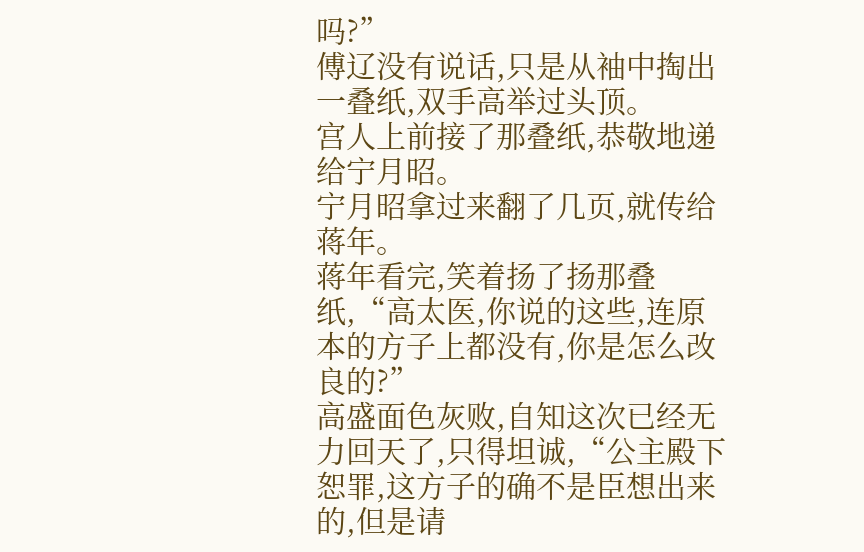吗?”
傅辽没有说话,只是从袖中掏出一叠纸,双手高举过头顶。
宫人上前接了那叠纸,恭敬地递给宁月昭。
宁月昭拿过来翻了几页,就传给蒋年。
蒋年看完,笑着扬了扬那叠纸,“高太医,你说的这些,连原本的方子上都没有,你是怎么改良的?”
高盛面色灰败,自知这次已经无力回天了,只得坦诚,“公主殿下恕罪,这方子的确不是臣想出来的,但是请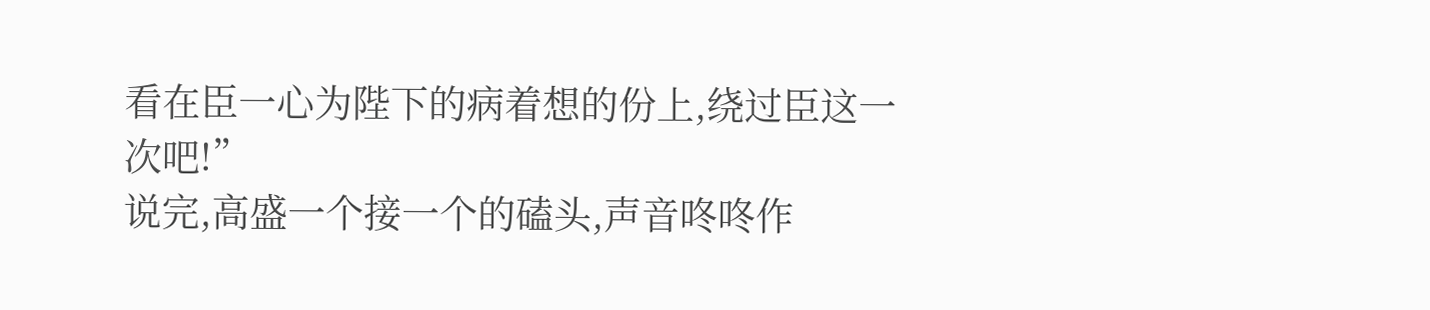看在臣一心为陛下的病着想的份上,绕过臣这一次吧!”
说完,高盛一个接一个的磕头,声音咚咚作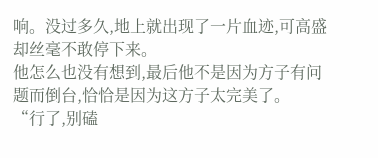响。没过多久,地上就出现了一片血迹,可高盛却丝毫不敢停下来。
他怎么也没有想到,最后他不是因为方子有问题而倒台,恰恰是因为这方子太完美了。
“行了,别磕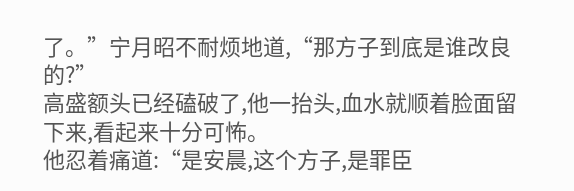了。”宁月昭不耐烦地道,“那方子到底是谁改良的?”
高盛额头已经磕破了,他一抬头,血水就顺着脸面留下来,看起来十分可怖。
他忍着痛道:“是安晨,这个方子,是罪臣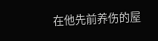在他先前养伤的屋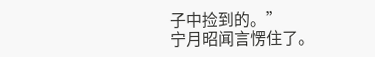子中捡到的。”
宁月昭闻言愣住了。